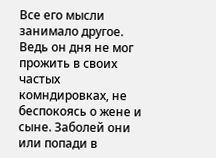Все его мысли занимало другое. Ведь он дня не мог прожить в своих частых комндировках, не беспокоясь о жене и сыне. Заболей они или попади в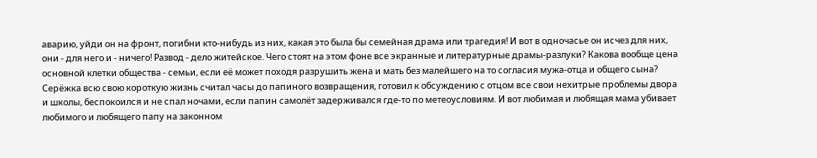аварию, уйди он на фронт, погибни кто-нибудь из них, какая это была бы семейная драма или трагедия! И вот в одночасье он исчез для них, они - для него и - ничего! Развод - дело житейское. Чего стоят на этом фоне все экранные и литературные драмы-разлуки? Какова вообще цена основной клетки общества - семьи, если её может походя разрушить жена и мать без малейшего на то согласия мужа-отца и общего сына? Серёжка всю свою короткую жизнь считал часы до папиного возвращения, готовил к обсуждению с отцом все свои нехитрые проблемы двора и школы, беспокоился и не спал ночами, если папин самолёт задерживался где-то по метеоусловиям. И вот любимая и любящая мама убивает любимого и любящего папу на законном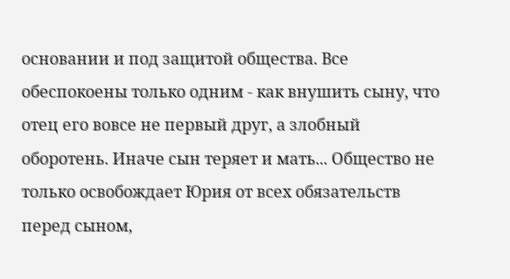основании и под защитой общества. Все обеспокоены только одним - как внушить сыну, что отец его вовсе не первый друг, а злобный оборотень. Иначе сын теряет и мать... Общество не только освобождает Юрия от всех обязательств перед сыном,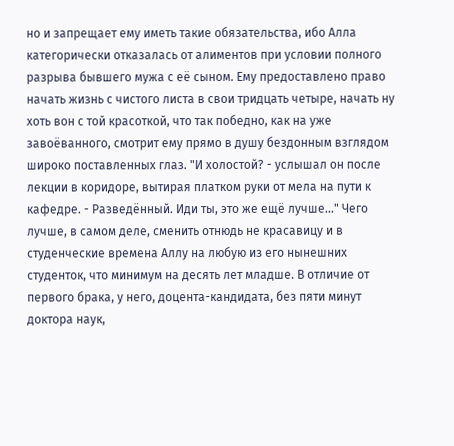но и запрещает ему иметь такие обязательства, ибо Алла категорически отказалась от алиментов при условии полного разрыва бывшего мужа с её сыном. Ему предоставлено право начать жизнь с чистого листа в свои тридцать четыре, начать ну хоть вон с той красоткой, что так победно, как на уже завоёванного, смотрит ему прямо в душу бездонным взглядом широко поставленных глаз. "И холостой? - услышал он после лекции в коридоре, вытирая платком руки от мела на пути к кафедре. - Разведённый. Иди ты, это же ещё лучше..." Чего лучше, в самом деле, сменить отнюдь не красавицу и в студенческие времена Аллу на любую из его нынешних студенток, что минимум на десять лет младше. В отличие от первого брака, у него, доцента-кандидата, без пяти минут доктора наук,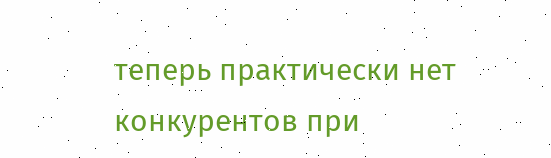теперь практически нет конкурентов при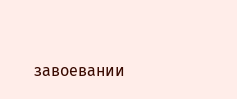завоевании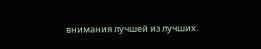внимания лучшей из лучших.